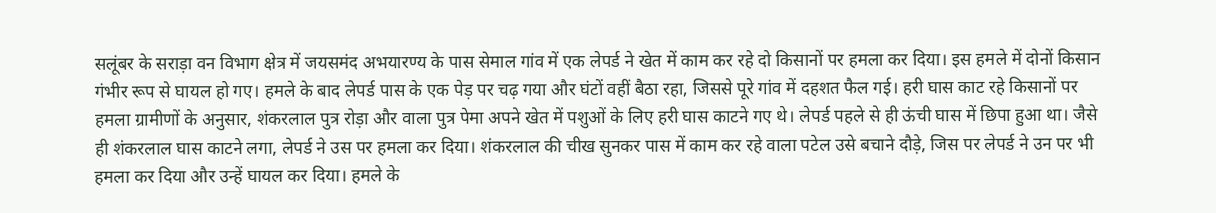सलूंबर के सराड़ा वन विभाग क्षेत्र में जयसमंद अभयारण्य के पास सेमाल गांव में एक लेपर्ड ने खेत में काम कर रहे दो किसानों पर हमला कर दिया। इस हमले में दोनों किसान गंभीर रूप से घायल हो गए। हमले के बाद लेपर्ड पास के एक पेड़ पर चढ़ गया और घंटों वहीं बैठा रहा, जिससे पूरे गांव में दहशत फैल गई। हरी घास काट रहे किसानों पर हमला ग्रामीणों के अनुसार, शंकरलाल पुत्र रोड़ा और वाला पुत्र पेमा अपने खेत में पशुओं के लिए हरी घास काटने गए थे। लेपर्ड पहले से ही ऊंची घास में छिपा हुआ था। जैसे ही शंकरलाल घास काटने लगा, लेपर्ड ने उस पर हमला कर दिया। शंकरलाल की चीख सुनकर पास में काम कर रहे वाला पटेल उसे बचाने दौड़े, जिस पर लेपर्ड ने उन पर भी हमला कर दिया और उन्हें घायल कर दिया। हमले के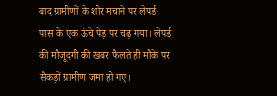बाद ग्रामीणों के शोर मचाने पर लेपर्ड पास के एक ऊंचे पेड़ पर चढ़ गया। लेपर्ड की मौजूदगी की खबर फैलते ही मौके पर सैकड़ों ग्रामीण जमा हो गए।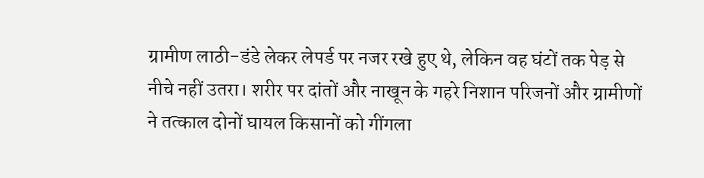ग्रामीण लाठी-डंडे लेकर लेपर्ड पर नजर रखे हुए थे, लेकिन वह घंटों तक पेड़ से नीचे नहीं उतरा। शरीर पर दांतों और नाखून के गहरे निशान परिजनों और ग्रामीणों ने तत्काल दोनों घायल किसानों को गींगला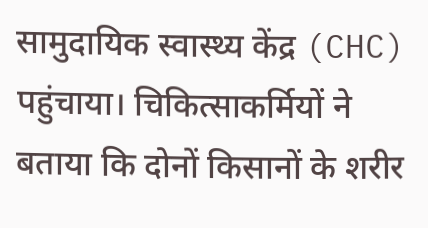सामुदायिक स्वास्थ्य केंद्र (CHC) पहुंचाया। चिकित्साकर्मियों ने बताया कि दोनों किसानों के शरीर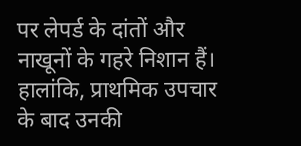पर लेपर्ड के दांतों और नाखूनों के गहरे निशान हैं। हालांकि, प्राथमिक उपचार के बाद उनकी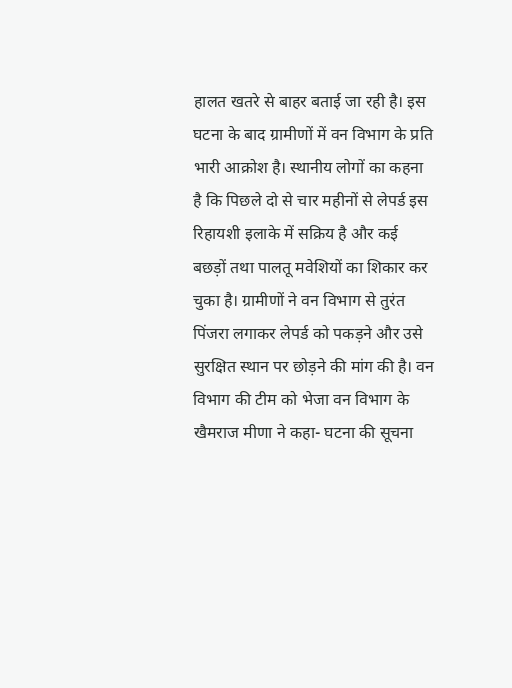हालत खतरे से बाहर बताई जा रही है। इस घटना के बाद ग्रामीणों में वन विभाग के प्रति भारी आक्रोश है। स्थानीय लोगों का कहना है कि पिछले दो से चार महीनों से लेपर्ड इस रिहायशी इलाके में सक्रिय है और कई बछड़ों तथा पालतू मवेशियों का शिकार कर चुका है। ग्रामीणों ने वन विभाग से तुरंत पिंजरा लगाकर लेपर्ड को पकड़ने और उसे सुरक्षित स्थान पर छोड़ने की मांग की है। वन विभाग की टीम को भेजा वन विभाग के खैमराज मीणा ने कहा- घटना की सूचना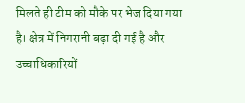मिलते ही टीम को मौके पर भेज दिया गया है। क्षेत्र में निगरानी बढ़ा दी गई है और उच्चाधिकारियों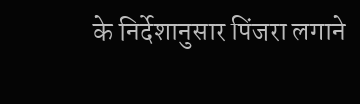के निर्देशानुसार पिंजरा लगाने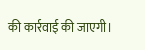की कार्रवाई की जाएगी।